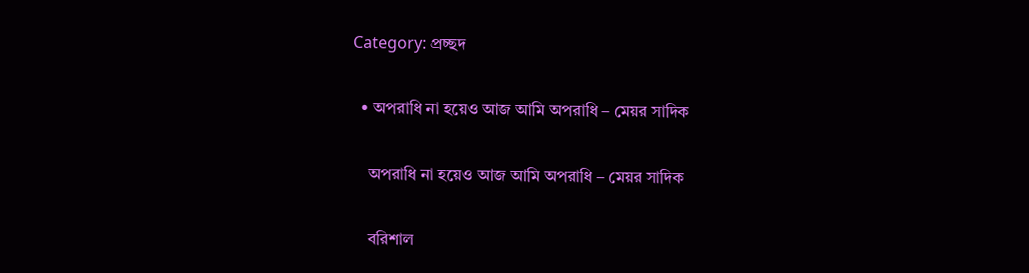Category: প্রচ্ছদ

  • অপরাধি না হয়েও আজ আমি অপরাধি – মেয়র সাদিক

    অপরাধি না হয়েও আজ আমি অপরাধি – মেয়র সাদিক

    বরিশাল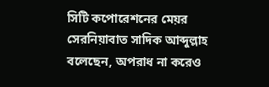সিটি কপোরেশনের মেয়র সেরনিয়াবাত সাদিক আব্দুল্লাহ বলেছেন, অপরাধ না করেও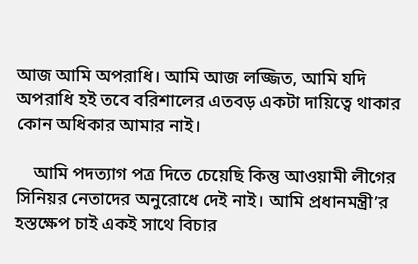আজ আমি অপরাধি। আমি আজ লজ্জিত, আমি যদি অপরাধি হই তবে বরিশালের এতবড় একটা দায়িত্বে থাকার কোন অধিকার আমার নাই।

    আমি পদত্যাগ পত্র দিতে চেয়েছি কিন্তু আওয়ামী লীগের সিনিয়র নেতাদের অনুরোধে দেই নাই। আমি প্রধানমন্ত্রী’র হস্তক্ষেপ চাই একই সাথে বিচার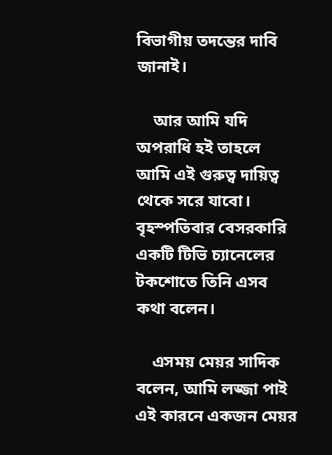বিভাগীয় তদন্তের দাবি জানাই।

    আর আমি যদি অপরাধি হই তাহলে আমি এই গুরুত্ব দায়িত্ব থেকে সরে যাবো। বৃহস্পতিবার বেসরকারি একটি টিভি চ্যানেলের টকশোতে তিনি এসব কথা বলেন।

    এসময় মেয়র সাদিক বলেন, আমি লজ্জা পাই এই কারনে একজন মেয়র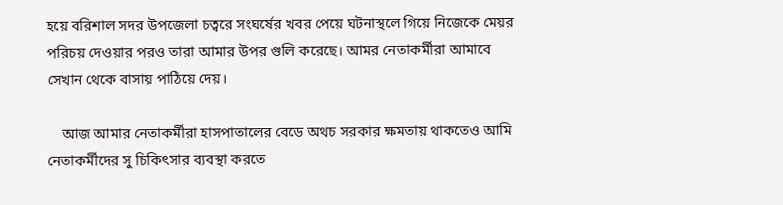হয়ে বরিশাল সদর উপজেলা চত্বরে সংঘর্ষের খবর পেয়ে ঘটনাস্থলে গিয়ে নিজেকে মেয়র পরিচয় দেওয়ার পরও তারা আমার উপর গুলি করেছে। আমর নেতাকর্মীরা আমাবে সেখান থেকে বাসায় পাঠিয়ে দেয়।

    আজ আমার নেতাকর্মীরা হাসপাতালের বেডে অথচ সরকার ক্ষমতায় থাকতেও আমি নেতাকর্মীদের সু চিকিৎসার ব্যবস্থা করতে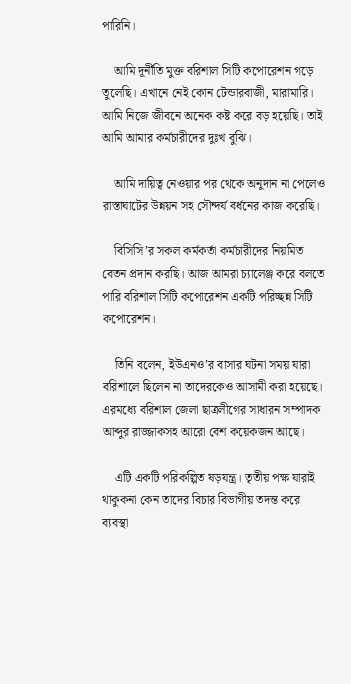পারিনি।

    আমি দূর্নীতি মুক্ত বরিশাল সিটি কপোরেশন গড়ে তুলেছি। এখানে নেই কোন টেন্ডারবাজী, মারামারি। আমি নিজে জীবনে অনেক কষ্ট করে বড় হয়েছি। তাই আমি আমার কর্মচারীদের দুঃখ বুঝি।

    আমি দায়িত্ব নেওয়ার পর থেকে অনুদান না পেলেও রাস্তাঘাটের উন্নয়ন সহ সৌন্দর্য বর্ধনের কাজ করেছি।

    বিসিসি’র সকল কর্মকর্তা কর্মচারীদের নিয়মিত বেতন প্রদান করছি। আজ আমরা চ্যালেঞ্জ করে বলতে পারি বরিশাল সিটি কপোরেশন একটি পরিচ্ছন্ন সিটি কপোরেশন।

    তিনি বলেন, ইউএনও’র বাসার ঘটনা সময় যারা বরিশালে ছিলেন না তাদেরকেও আসামী করা হয়েছে। এরমধ্যে বরিশাল জেলা ছাত্রলীগের সাধারন সম্পাদক আব্দুর রাজ্জাকসহ আরো বেশ কয়েকজন আছে।

    এটি একটি পরিকল্পিত ষড়যন্ত্র। তৃতীয় পক্ষ যারাই থাকুকনা কেন তাদের বিচার বিভাগীয় তদন্ত করে ব্যবস্থা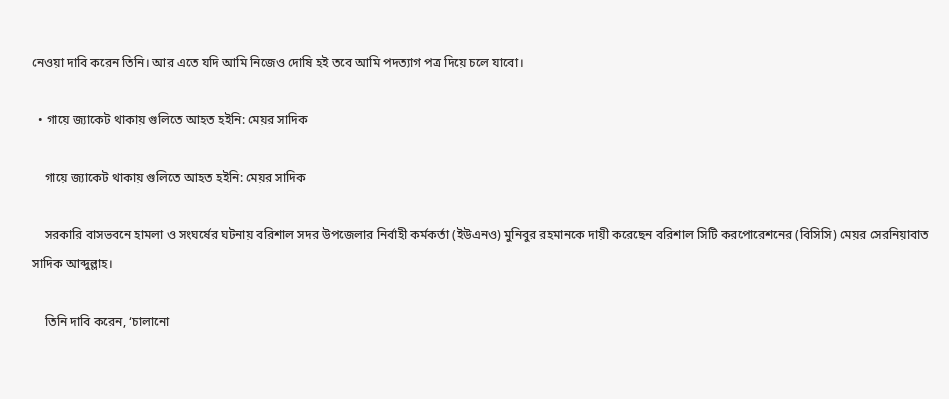নেওয়া দাবি করেন তিনি। আর এতে যদি আমি নিজেও দোষি হই তবে আমি পদত্যাগ পত্র দিয়ে চলে যাবো।

  • গায়ে জ্যাকেট থাকায় গুলিতে আহত হইনি: মেয়র সাদিক

    গায়ে জ্যাকেট থাকায় গুলিতে আহত হইনি: মেয়র সাদিক

    সরকারি বাসভবনে হামলা ও সংঘর্ষের ঘটনায় বরিশাল সদর উপজেলার নির্বাহী কর্মকর্তা (ইউএনও) মুনিবুর রহমানকে দায়ী করেছেন বরিশাল সিটি করপোরেশনের (বিসিসি) মেয়র সেরনিয়াবাত সাদিক আব্দুল্লাহ।

    তিনি দাবি করেন, ‘চালানো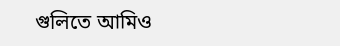গুলিতে আমিও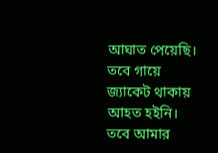আঘাত পেয়েছি। তবে গায়ে জ্যাকেট থাকায় আহত হইনি। তবে আমার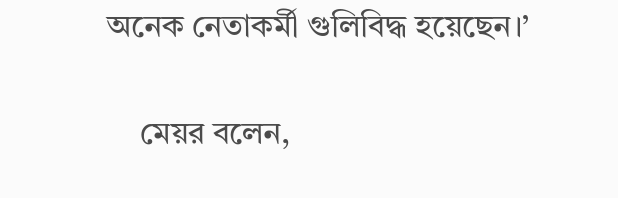অনেক নেতাকর্মী গুলিবিদ্ধ হয়েছেন।’

    মেয়র বলেন,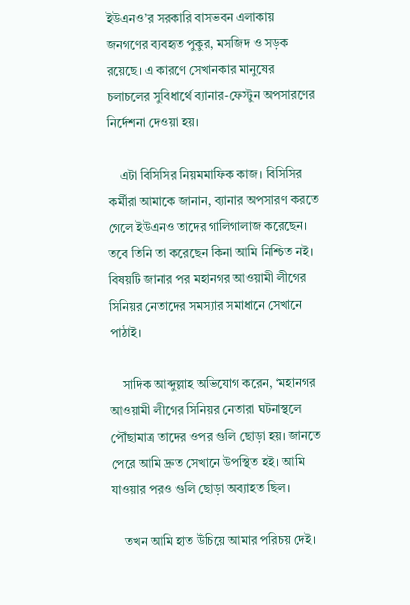ইউএনও’র সরকারি বাসভবন এলাকায় জনগণের ব্যবহৃত পুকুর, মসজিদ ও সড়ক রয়েছে। এ কারণে সেখানকার মানুষের চলাচলের সুবিধার্থে ব্যানার-ফেস্টুন অপসারণের নির্দেশনা দেওয়া হয়।

    এটা বিসিসির নিয়মমাফিক কাজ। বিসিসির কর্মীরা আমাকে জানান, ব্যানার অপসারণ করতে গেলে ইউএনও তাদের গালিগালাজ করেছেন। তবে তিনি তা করেছেন কিনা আমি নিশ্চিত নই। বিষয়টি জানার পর মহানগর আওয়ামী লীগের সিনিয়র নেতাদের সমস্যার সমাধানে সেখানে পাঠাই।

    সাদিক আব্দুল্লাহ অভিযোগ করেন, ‘মহানগর আওয়ামী লীগের সিনিয়র নেতারা ঘটনাস্থলে পৌঁছামাত্র তাদের ওপর গুলি ছোড়া হয়। জানতে পেরে আমি দ্রুত সেখানে উপস্থিত হই। আমি যাওয়ার পরও গুলি ছোড়া অব্যাহত ছিল।

    তখন আমি হাত উঁচিয়ে আমার পরিচয় দেই।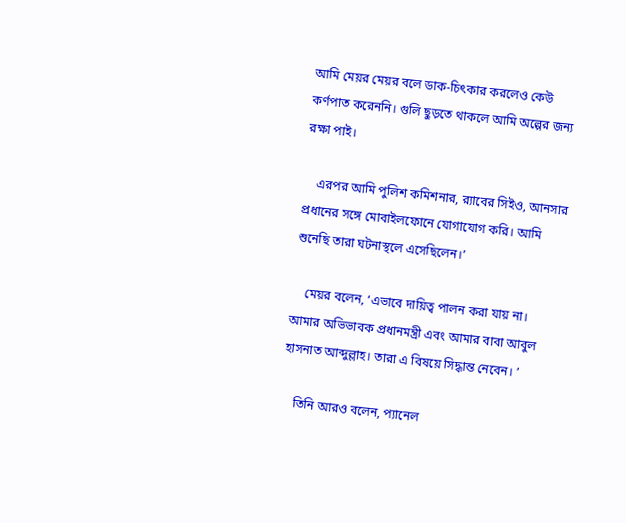আমি মেয়র মেয়র বলে ডাক-চিৎকার করলেও কেউ কর্ণপাত করেননি। গুলি ছুড়তে থাকলে আমি অল্পের জন্য রক্ষা পাই।

    এরপর আমি পুলিশ কমিশনার, র‌্যাবের সিইও, আনসার প্রধানের সঙ্গে মোবাইলফোনে যোগাযোগ করি। আমি শুনেছি তারা ঘটনাস্থলে এসেছিলেন।’

    মেয়র বলেন, ‘এভাবে দায়িত্ব পালন করা যায় না। আমার অভিভাবক প্রধানমন্ত্রী এবং আমার বাবা আবুল হাসনাত আব্দুল্লাহ। তারা এ বিষয়ে সিদ্ধান্ত নেবেন। ’

    তিনি আরও বলেন, প্যানেল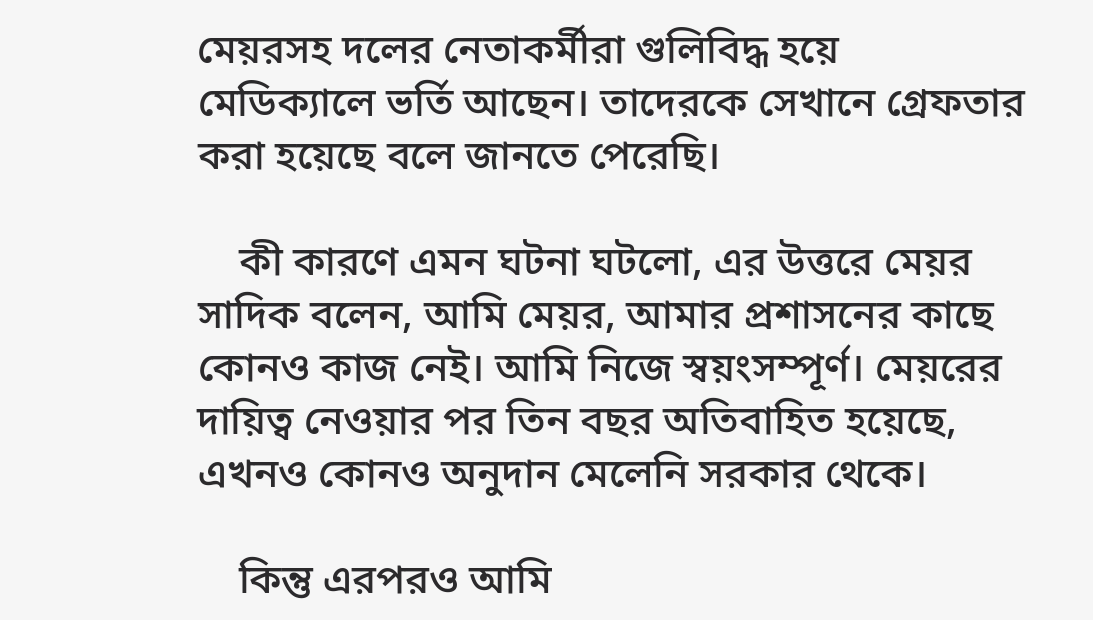মেয়রসহ দলের নেতাকর্মীরা গুলিবিদ্ধ হয়ে মেডিক্যালে ভর্তি আছেন। তাদেরকে সেখানে গ্রেফতার করা হয়েছে বলে জানতে পেরেছি।

    কী কারণে এমন ঘটনা ঘটলো, এর উত্তরে মেয়র সাদিক বলেন, আমি মেয়র, আমার প্রশাসনের কাছে কোনও কাজ নেই। আমি নিজে স্বয়ংসম্পূর্ণ। মেয়রের দায়িত্ব নেওয়ার পর তিন বছর অতিবাহিত হয়েছে, এখনও কোনও অনুদান মেলেনি সরকার থেকে।

    কিন্তু এরপরও আমি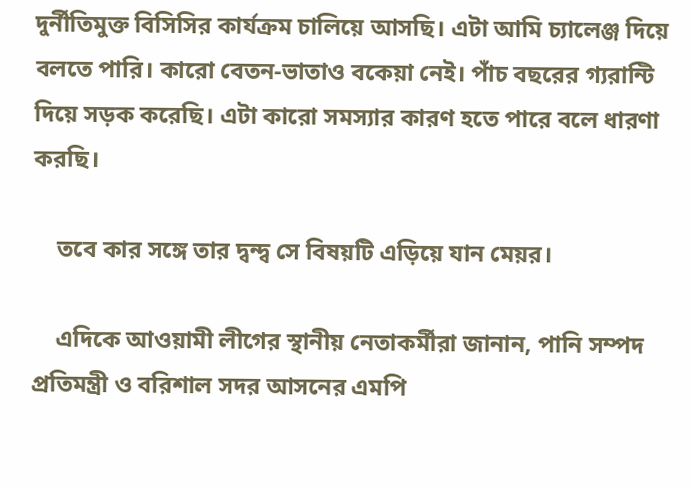দুর্নীতিমুক্ত বিসিসির কার্যক্রম চালিয়ে আসছি। এটা আমি চ্যালেঞ্জ দিয়ে বলতে পারি। কারো বেতন-ভাতাও বকেয়া নেই। পাঁচ বছরের গ্যরান্টি দিয়ে সড়ক করেছি। এটা কারো সমস্যার কারণ হতে পারে বলে ধারণা করছি।

    তবে কার সঙ্গে তার দ্বন্দ্ব সে বিষয়টি এড়িয়ে যান মেয়র।

    এদিকে আওয়ামী লীগের স্থানীয় নেতাকর্মীরা জানান, পানি সম্পদ প্রতিমন্ত্রী ও বরিশাল সদর আসনের এমপি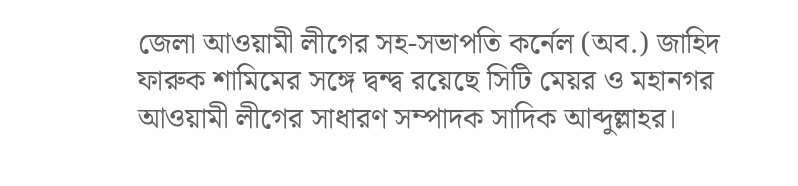জেলা আওয়ামী লীগের সহ-সভাপতি কর্নেল (অব.) জাহিদ ফারুক শামিমের সঙ্গে দ্বন্দ্ব রয়েছে সিটি মেয়র ও মহানগর আওয়ামী লীগের সাধারণ সম্পাদক সাদিক আব্দুল্লাহর।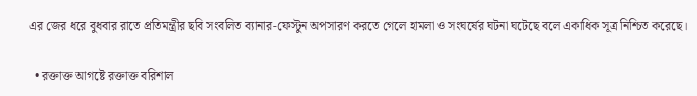এর জের ধরে বুধবার রাতে প্রতিমন্ত্রীর ছবি সংবলিত ব্যানার-ফেস্টুন অপসারণ করতে গেলে হামলা ও সংঘর্ষের ঘটনা ঘটেছে বলে একাধিক সূত্র নিশ্চিত করেছে।

  • রক্তাক্ত আগষ্টে রক্তাক্ত বরিশাল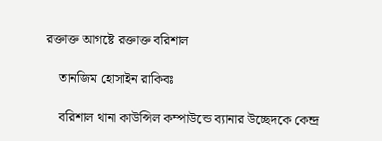রক্তাক্ত আগষ্টে রক্তাক্ত বরিশাল

    তানজিম হোসাইন রাকিবঃ

    বরিশাল থানা কাউন্সিল কম্পাউন্ডে ব্যানার উচ্ছেদকে কেন্দ্র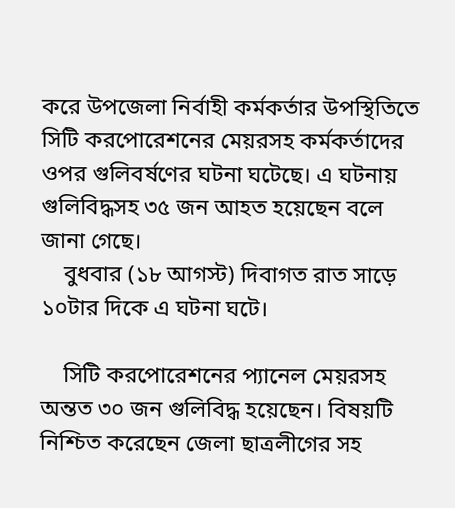করে উপজেলা নির্বাহী কর্মকর্তার উপস্থিতিতে সিটি করপোরেশনের মেয়রসহ কর্মকর্তাদের ওপর গুলিবর্ষণের ঘটনা ঘটেছে। এ ঘটনায় গুলিবিদ্ধসহ ৩৫ জন আহত হয়েছেন বলে জানা গেছে।
    বুধবার (১৮ আগস্ট) দিবাগত রাত সাড়ে ১০টার দিকে এ ঘটনা ঘটে।

    সিটি করপোরেশনের প্যানেল মেয়রসহ অন্তত ৩০ জন গুলিবিদ্ধ হয়েছেন। বিষয়টি নিশ্চিত করেছেন জেলা ছাত্রলীগের সহ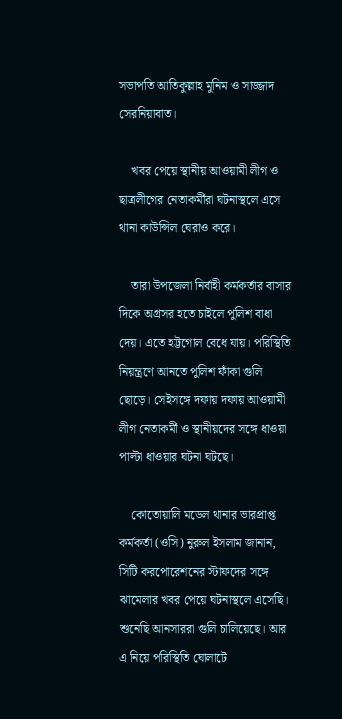সভাপতি আতিকুল্লাহ মুনিম ও সাজ্জাদ সেরনিয়াবাত।

    খবর পেয়ে স্থানীয় আওয়ামী লীগ ও ছাত্রলীগের নেতাকর্মীরা ঘটনাস্থলে এসে থানা কাউন্সিল ঘেরাও করে।

    তারা উপজেলা নির্বাহী কর্মকর্তার বাসার দিকে অগ্রসর হতে চাইলে পুলিশ বাধা দেয়। এতে হট্টগোল বেধে যায়। পরিস্থিতি নিয়ন্ত্রণে আনতে পুলিশ ফাঁকা গুলি ছোড়ে। সেইসঙ্গে দফায় দফায় আওয়ামী লীগ নেতাকর্মী ও স্থানীয়দের সঙ্গে ধাওয়া পাল্টা ধাওয়ার ঘটনা ঘটছে।

    কোতোয়ালি মডেল থানার ভারপ্রাপ্ত কর্মকর্তা (ওসি) নুরুল ইসলাম জানান, সিটি করপোরেশনের স্টাফদের সঙ্গে ঝামেলার খবর পেয়ে ঘটনাস্থলে এসেছি। শুনেছি আনসাররা গুলি চালিয়েছে। আর এ নিয়ে পরিস্থিতি ঘোলাটে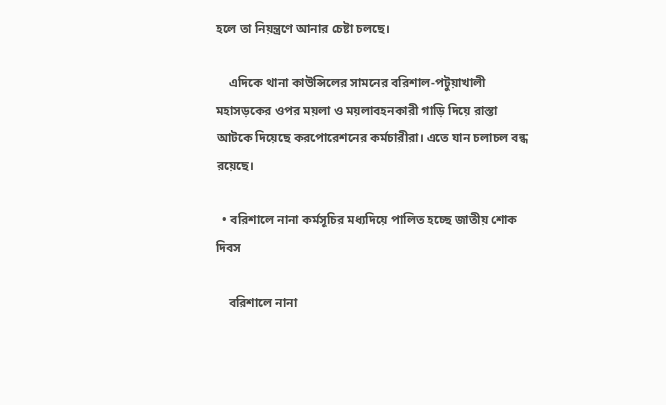হলে তা নিয়ন্ত্রণে আনার চেষ্টা চলছে।

    এদিকে থানা কাউন্সিলের সামনের বরিশাল-পটুয়াখালী মহাসড়কের ওপর ময়লা ও ময়লাবহনকারী গ‌াড়ি দিয়ে রাস্তা আটকে দিয়েছে করপোরেশনের কর্মচারীরা। এতে যান চলাচল বন্ধ রয়েছে।

  • বরিশালে নানা কর্মসূচির মধ্যদিয়ে পালিত হচ্ছে জাতীয় শোক দিবস

    বরিশালে নানা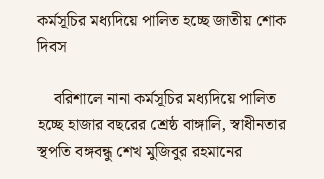কর্মসূচির মধ্যদিয়ে পালিত হচ্ছে জাতীয় শোক দিবস

    বরিশালে নানা কর্মসূচির মধ্যদিয়ে পালিত হচ্ছে হাজার বছরের শ্রেষ্ঠ বাঙ্গালি, স্বাধীনতার স্থপতি বঙ্গবন্ধু শেখ মুজিবুর রহমানের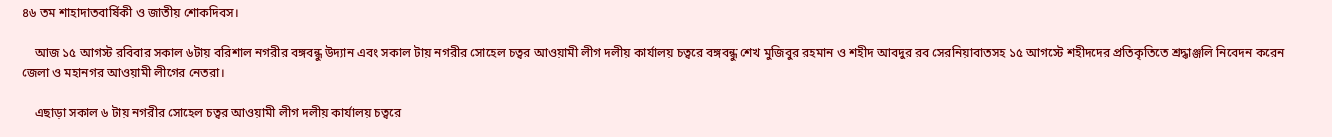৪৬ তম শাহাদাতবার্ষিকী ও জাতীয় শোকদিবস।

    আজ ১৫ আগস্ট রবিবার সকাল ৬টায় বরিশাল নগরীর বঙ্গবন্ধু উদ্যান এবং সকাল টায় নগরীর সোহেল চত্বর আওয়ামী লীগ দলীয় কার্যালয় চত্বরে বঙ্গবন্ধু শেখ মুজিবুর রহমান ও শহীদ আবদুর রব সেরনিয়াবাতসহ ১৫ আগস্টে শহীদদের প্রতিকৃতিতে শ্রদ্ধাঞ্জলি নিবেদন করেন জেলা ও মহানগর আওয়ামী লীগের নেতরা।

    এছাড়া সকাল ৬ টায় নগরীর সোহেল চত্বর আওয়ামী লীগ দলীয় কার্যালয় চত্বরে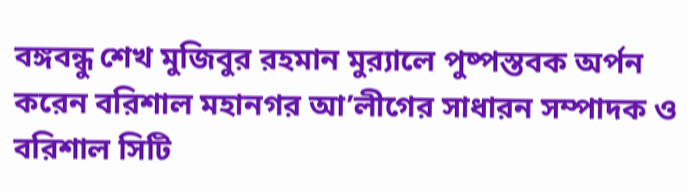বঙ্গবন্ধু শেখ মুজিবুর রহমান মুর‌্যালে পুষ্পস্তবক অর্পন করেন বরিশাল মহানগর আ’লীগের সাধারন সম্পাদক ও বরিশাল সিটি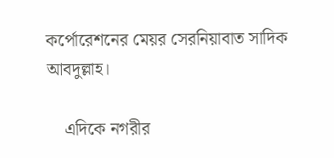কর্পোরেশনের মেয়র সেরনিয়াবাত সাদিক আবদুল্লাহ।

    এদিকে নগরীর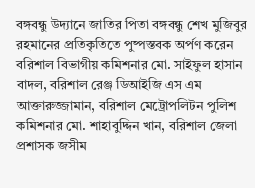বঙ্গবন্ধু উদ্যানে জাতির পিতা বঙ্গবন্ধু শেখ মুজিবুর রহমানের প্রতিকৃতিতে পুষ্পস্তবক অর্পণ করেন বরিশাল বিভাগীয় কমিশনার মো. সাইফুল হাসান বাদল, বরিশাল রেঞ্জ ডিআইজি এস এম আক্তারুজ্জামান, বরিশাল মেট্রোপলিটন পুলিশ কমিশনার মো. শাহাবুদ্দিন খান, বরিশাল জেলা প্রশাসক জসীম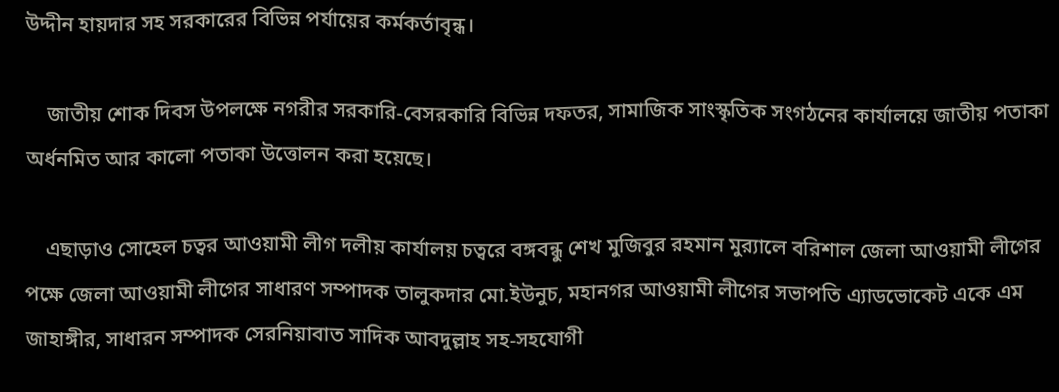উদ্দীন হায়দার সহ সরকারের বিভিন্ন পর্যায়ের কর্মকর্তাবৃন্ধ।

    জাতীয় শোক দিবস উপলক্ষে নগরীর সরকারি-বেসরকারি বিভিন্ন দফতর, সামাজিক সাংস্কৃতিক সংগঠনের কার্যালয়ে জাতীয় পতাকা অর্ধনমিত আর কালো পতাকা উত্তোলন করা হয়েছে।

    এছাড়াও সোহেল চত্বর আওয়ামী লীগ দলীয় কার্যালয় চত্বরে বঙ্গবন্ধু শেখ মুজিবুর রহমান মুর‌্যালে বরিশাল জেলা আওয়ামী লীগের পক্ষে জেলা আওয়ামী লীগের সাধারণ সম্পাদক তালুকদার মো.ইউনুচ, মহানগর আওয়ামী লীগের সভাপতি এ্যাডভোকেট একে এম জাহাঙ্গীর, সাধারন সম্পাদক সেরনিয়াবাত সাদিক আবদুল্লাহ সহ-সহযোগী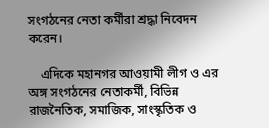সংগঠনের নেতা কর্মীরা শ্রদ্ধা নিবেদন করেন।

    এদিকে মহানগর আওয়ামী লীগ ও এর অঙ্গ সংগঠনের নেতাকর্মী, বিভিন্ন রাজনৈতিক, সমাজিক, সাংস্কৃতিক ও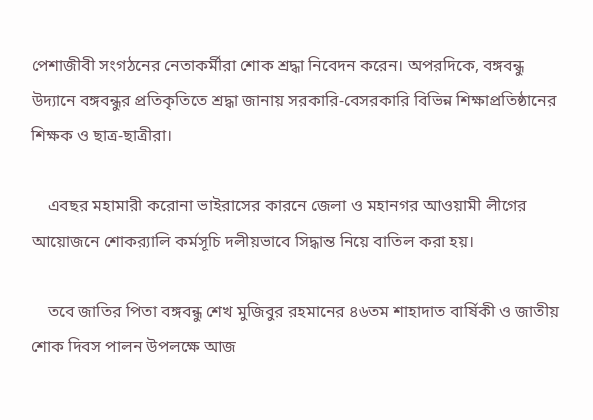পেশাজীবী সংগঠনের নেতাকর্মীরা শোক শ্রদ্ধা নিবেদন করেন। অপরদিকে, বঙ্গবন্ধু উদ্যানে বঙ্গবন্ধুর প্রতিকৃতিতে শ্রদ্ধা জানায় সরকারি-বেসরকারি বিভিন্ন শিক্ষাপ্রতিষ্ঠানের শিক্ষক ও ছাত্র-ছাত্রীরা।

    এবছর মহামারী করোনা ভাইরাসের কারনে জেলা ও মহানগর আওয়ামী লীগের আয়োজনে শোকর‌্যালি কর্মসূচি দলীয়ভাবে সিদ্ধান্ত নিয়ে বাতিল করা হয়।

    তবে জাতির পিতা বঙ্গবন্ধু শেখ মুজিবুর রহমানের ৪৬তম শাহাদাত বার্ষিকী ও জাতীয় শোক দিবস পালন উপলক্ষে আজ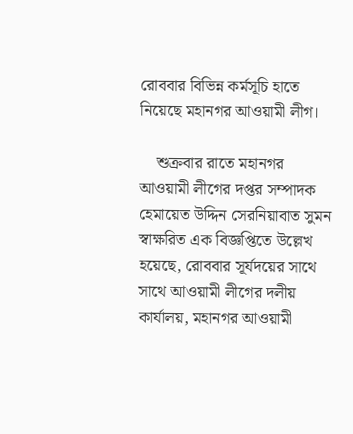রোববার বিভিন্ন কর্মসূচি হাতে নিয়েছে মহানগর আওয়ামী লীগ।

    শুক্রবার রাতে মহানগর আওয়ামী লীগের দপ্তর সম্পাদক হেমায়েত উদ্দিন সেরনিয়াবাত সুমন স্বাক্ষরিত এক বিজ্ঞপ্তিতে উল্লেখ হয়েছে, রোববার সূর্যদয়ের সাথে সাথে আওয়ামী লীগের দলীয় কার্যালয়, মহানগর আওয়ামী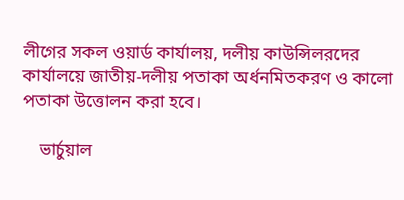লীগের সকল ওয়ার্ড কার্যালয়, দলীয় কাউন্সিলরদের কার্যালয়ে জাতীয়-দলীয় পতাকা অর্ধনমিতকরণ ও কালো পতাকা উত্তোলন করা হবে।

    ভার্চুয়াল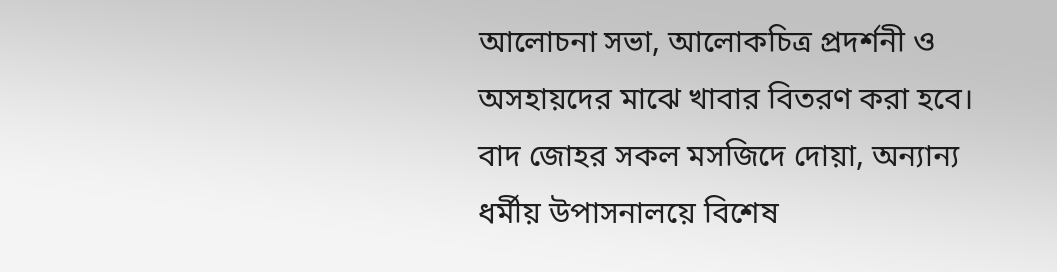আলোচনা সভা, আলোকচিত্র প্রদর্শনী ও অসহায়দের মাঝে খাবার বিতরণ করা হবে। বাদ জোহর সকল মসজিদে দোয়া, অন্যান্য ধর্মীয় উপাসনালয়ে বিশেষ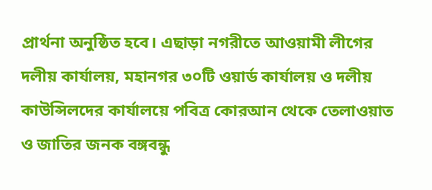প্রার্থনা অনুষ্ঠিত হবে। এছাড়া নগরীতে আওয়ামী লীগের দলীয় কার্যালয়, মহানগর ৩০টি ওয়ার্ড কার্যালয় ও দলীয় কাউন্সিলদের কার্যালয়ে পবিত্র কোরআন থেকে তেলাওয়াত ও জাতির জনক বঙ্গবন্ধু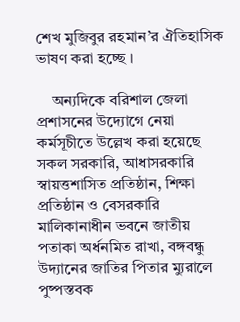শেখ মুজিবুর রহমান’র ঐতিহাসিক ভাষণ করা হচ্ছে ।

    অন্যদিকে বরিশাল জেলা প্রশাসনের উদ্যোগে নেয়া কর্মসূচীতে উল্লেখ করা হয়েছে সকল সরকারি, আধাসরকারি স্বায়ত্তশাসিত প্রতিষ্ঠান, শিক্ষা প্রতিষ্ঠান ও বেসরকারি মালিকানাধীন ভবনে জাতীয় পতাকা অর্ধনমিত রাখা, বঙ্গবন্ধু উদ্যানের জাতির পিতার ম্যুরালে পুষ্পস্তবক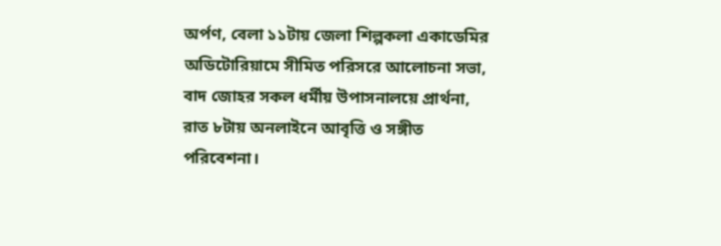অর্পণ, বেলা ১১টায় জেলা শিল্পকলা একাডেমির অডিটোরিয়ামে সীমিত পরিসরে আলোচনা সভা, বাদ জোহর সকল ধর্মীয় উপাসনালয়ে প্রার্থনা, রাত ৮টায় অনলাইনে আবৃত্তি ও সঙ্গীত পরিবেশনা।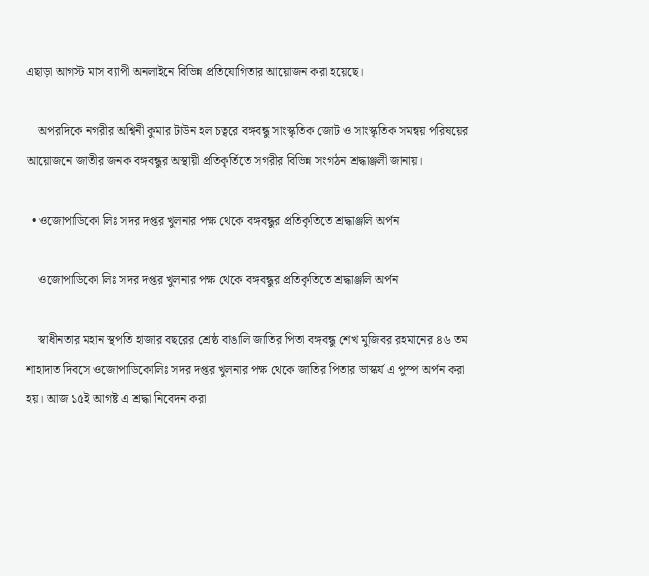এছাড়া আগস্ট মাস ব্যাপী অনলাইনে বিভিন্ন প্রতিযোগিতার আয়োজন করা হয়েছে।

    অপরদিকে নগরীর অশ্বিনী কুমার টাউন হল চত্বরে বঙ্গবন্ধু সাংস্কৃতিক জোট ও সাংস্কৃতিক সমন্বয় পরিষয়ের আয়োজনে জাতীর জনক বঙ্গবন্ধুর অস্থায়ী প্রতিকৃর্তিতে সগরীর বিভিন্ন সংগঠন শ্রদ্ধাঞ্জলী জানায়।

  • ওজোপাডিকো লিঃ সদর দপ্তর খুলনার পক্ষ থেকে বঙ্গবন্ধুর প্রতিকৃতিতে শ্রদ্ধাঞ্জলি অর্পন

    ওজোপাডিকো লিঃ সদর দপ্তর খুলনার পক্ষ থেকে বঙ্গবন্ধুর প্রতিকৃতিতে শ্রদ্ধাঞ্জলি অর্পন

    স্বাধীনতার মহান স্থপতি হাজার বছরের শ্রেষ্ঠ বাঙালি জাতির পিতা বঙ্গবন্ধু শেখ মুজিবর রহমানের ৪৬ তম শাহাদাত দিবসে ওজোপাডিকোলিঃ সদর দপ্তর খুলনার পক্ষ থেকে জাতির পিতার ভাস্কর্য এ পুস্প অর্পন করা হয়। আজ ১৫ই আগষ্ট এ শ্রদ্ধা নিবেদন করা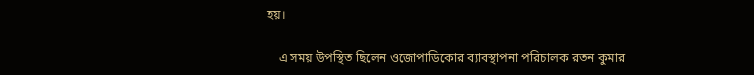হয়।

    এ সময় উপস্থিত ছিলেন ওজোপাডিকোর ব্যাবস্থাপনা পরিচালক রতন কুমার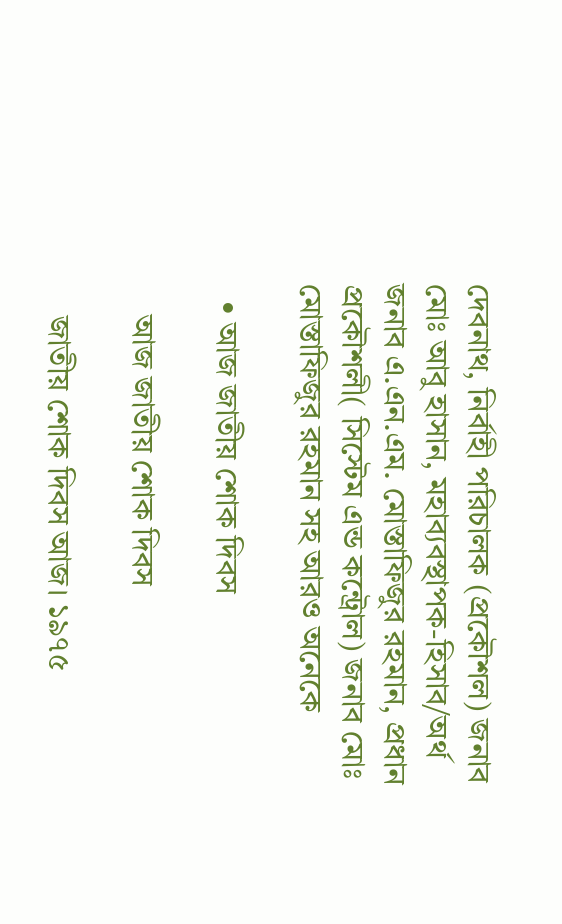দেবনাথ, নির্বাহী পরিচালক (প্রকৌশল) জনাব মোঃ আবু হাসান, মহাব্যবস্থাপক-হিসাব/অর্থ জনাব এ.এন.এম. মোস্তাফিজুর রহমান, প্রধান প্রকৌশলী( সিস্টেম এন্ড কন্ট্রোল) জনাব মোঃ মোস্তাফিজুর রহমান সহ আরও অনেকে

  • আজ জাতীয় শোক দিবস

    আজ জাতীয় শোক দিবস

    জাতীয় শোক দিবস আজ। ১৯৭৫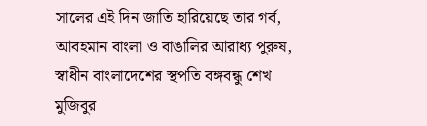সালের এই দিন জাতি হারিয়েছে তার গর্ব, আবহমান বাংলা ও বাঙালির আরাধ্য পুরুষ, স্বাধীন বাংলাদেশের স্থপতি বঙ্গবন্ধু শেখ মুজিবুর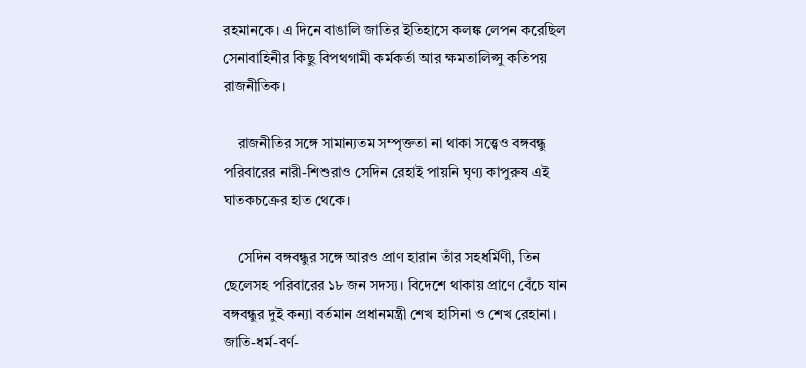রহমানকে। এ দিনে বাঙালি জাতির ইতিহাসে কলঙ্ক লেপন করেছিল সেনাবাহিনীর কিছু বিপথগামী কর্মকর্তা আর ক্ষমতালিপ্সু কতিপয় রাজনীতিক।

    রাজনীতির সঙ্গে সামান্যতম সম্পৃক্ততা না থাকা সত্ত্বেও বঙ্গবন্ধু পরিবারের নারী-শিশুরাও সেদিন রেহাই পায়নি ঘৃণ্য কাপুরুষ এই ঘাতকচক্রের হাত থেকে।

    সেদিন বঙ্গবন্ধুর সঙ্গে আরও প্রাণ হারান তাঁর সহধর্মিণী, তিন ছেলেসহ পরিবারের ১৮ জন সদস্য। বিদেশে থাকায় প্রাণে বেঁচে যান বঙ্গবন্ধুর দুই কন্যা বর্তমান প্রধানমন্ত্রী শেখ হাসিনা ও শেখ রেহানা। জাতি-ধর্ম-বর্ণ-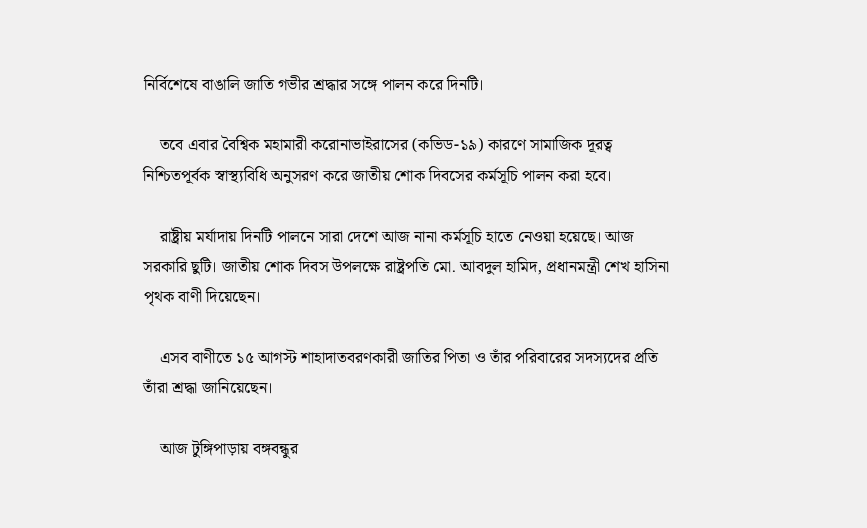নির্বিশেষে বাঙালি জাতি গভীর শ্রদ্ধার সঙ্গে পালন করে দিনটি।

    তবে এবার বৈশ্বিক মহামারী করোনাভাইরাসের (কভিড-১৯) কারণে সামাজিক দূরত্ব নিশ্চিতপূর্বক স্বাস্থ্যবিধি অনুসরণ করে জাতীয় শোক দিবসের কর্মসূচি পালন করা হবে।

    রাষ্ট্রীয় মর্যাদায় দিনটি পালনে সারা দেশে আজ নানা কর্মসূচি হাতে নেওয়া হয়েছে। আজ সরকারি ছুটি। জাতীয় শোক দিবস উপলক্ষে রাষ্ট্রপতি মো. আবদুল হামিদ, প্রধানমন্ত্রী শেখ হাসিনা পৃথক বাণী দিয়েছেন।

    এসব বাণীতে ১৫ আগস্ট শাহাদাতবরণকারী জাতির পিতা ও তাঁর পরিবারের সদস্যদের প্রতি তাঁরা শ্রদ্ধা জানিয়েছেন।

    আজ টুঙ্গিপাড়ায় বঙ্গবন্ধুর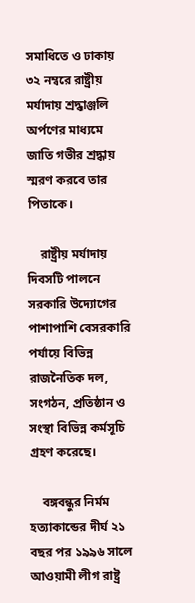সমাধিতে ও ঢাকায় ৩২ নম্বরে রাষ্ট্রীয় মর্যাদায় শ্রদ্ধাঞ্জলি অর্পণের মাধ্যমে জাতি গভীর শ্রদ্ধায় স্মরণ করবে তার পিতাকে।

    রাষ্ট্রীয় মর্যাদায় দিবসটি পালনে সরকারি উদ্যোগের পাশাপাশি বেসরকারি পর্যায়ে বিভিন্ন রাজনৈতিক দল, সংগঠন, প্রতিষ্ঠান ও সংস্থা বিভিন্ন কর্মসূচি গ্রহণ করেছে।

    বঙ্গবন্ধুর নির্মম হত্যাকান্ডের দীর্ঘ ২১ বছর পর ১৯৯৬ সালে আওয়ামী লীগ রাষ্ট্র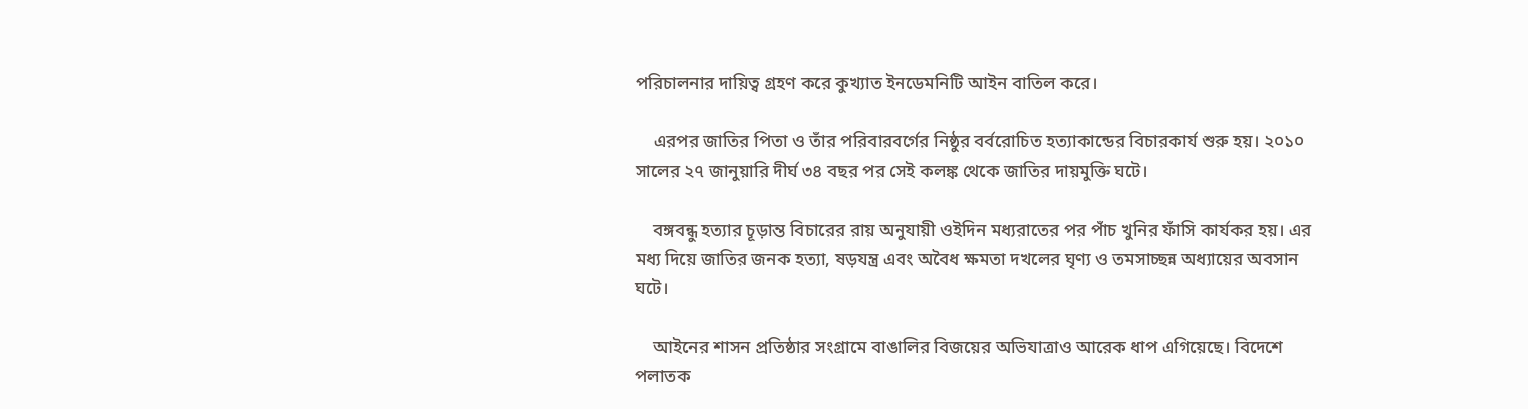পরিচালনার দায়িত্ব গ্রহণ করে কুখ্যাত ইনডেমনিটি আইন বাতিল করে।

    এরপর জাতির পিতা ও তাঁর পরিবারবর্গের নিষ্ঠুর বর্বরোচিত হত্যাকান্ডের বিচারকার্য শুরু হয়। ২০১০ সালের ২৭ জানুয়ারি দীর্ঘ ৩৪ বছর পর সেই কলঙ্ক থেকে জাতির দায়মুক্তি ঘটে।

    বঙ্গবন্ধু হত্যার চূড়ান্ত বিচারের রায় অনুযায়ী ওইদিন মধ্যরাতের পর পাঁচ খুনির ফাঁসি কার্যকর হয়। এর মধ্য দিয়ে জাতির জনক হত্যা, ষড়যন্ত্র এবং অবৈধ ক্ষমতা দখলের ঘৃণ্য ও তমসাচ্ছন্ন অধ্যায়ের অবসান ঘটে।

    আইনের শাসন প্রতিষ্ঠার সংগ্রামে বাঙালির বিজয়ের অভিযাত্রাও আরেক ধাপ এগিয়েছে। বিদেশে পলাতক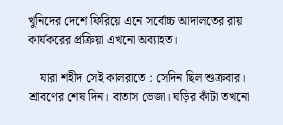খুনিদের দেশে ফিরিয়ে এনে সর্বোচ্চ আদালতের রায় কার্যকরের প্রক্রিয়া এখনো অব্যাহত।

    যারা শহীদ সেই কালরাতে : সেদিন ছিল শুক্রবার। শ্রাবণের শেষ দিন। বাতাস ভেজা। ঘড়ির কাঁটা তখনো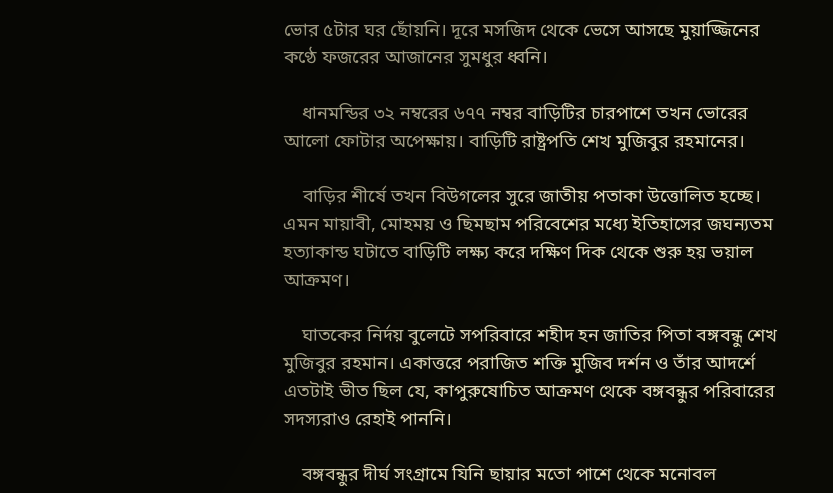ভোর ৫টার ঘর ছোঁয়নি। দূরে মসজিদ থেকে ভেসে আসছে মুয়াজ্জিনের কণ্ঠে ফজরের আজানের সুমধুর ধ্বনি।

    ধানমন্ডির ৩২ নম্বরের ৬৭৭ নম্বর বাড়িটির চারপাশে তখন ভোরের আলো ফোটার অপেক্ষায়। বাড়িটি রাষ্ট্রপতি শেখ মুজিবুর রহমানের।

    বাড়ির শীর্ষে তখন বিউগলের সুরে জাতীয় পতাকা উত্তোলিত হচ্ছে। এমন মায়াবী, মোহময় ও ছিমছাম পরিবেশের মধ্যে ইতিহাসের জঘন্যতম হত্যাকান্ড ঘটাতে বাড়িটি লক্ষ্য করে দক্ষিণ দিক থেকে শুরু হয় ভয়াল আক্রমণ।

    ঘাতকের নির্দয় বুলেটে সপরিবারে শহীদ হন জাতির পিতা বঙ্গবন্ধু শেখ মুজিবুর রহমান। একাত্তরে পরাজিত শক্তি মুজিব দর্শন ও তাঁর আদর্শে এতটাই ভীত ছিল যে, কাপুরুষোচিত আক্রমণ থেকে বঙ্গবন্ধুর পরিবারের সদস্যরাও রেহাই পাননি।

    বঙ্গবন্ধুর দীর্ঘ সংগ্রামে যিনি ছায়ার মতো পাশে থেকে মনোবল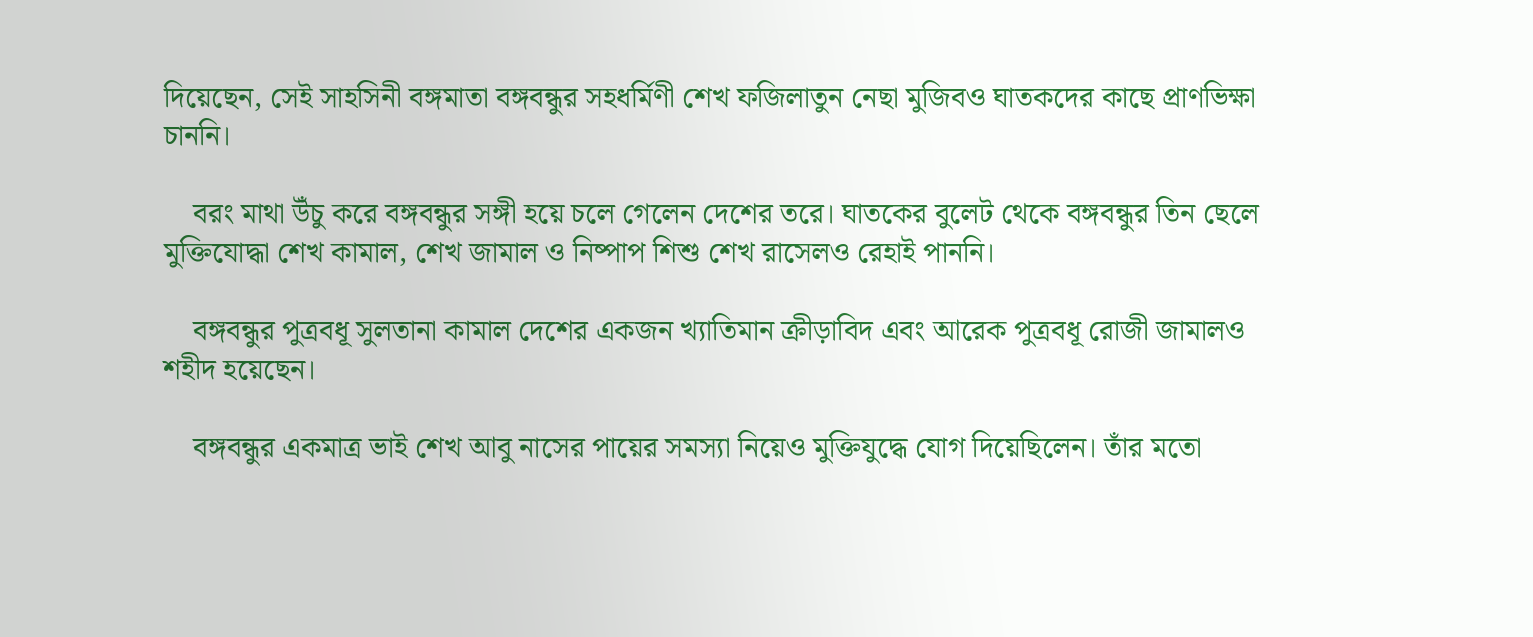দিয়েছেন, সেই সাহসিনী বঙ্গমাতা বঙ্গবন্ধুর সহধর্মিণী শেখ ফজিলাতুন নেছা মুজিবও ঘাতকদের কাছে প্রাণভিক্ষা চাননি।

    বরং মাথা উঁচু করে বঙ্গবন্ধুর সঙ্গী হয়ে চলে গেলেন দেশের তরে। ঘাতকের বুলেট থেকে বঙ্গবন্ধুর তিন ছেলে মুক্তিযোদ্ধা শেখ কামাল, শেখ জামাল ও নিষ্পাপ শিশু শেখ রাসেলও রেহাই পাননি।

    বঙ্গবন্ধুর পুত্রবধূ সুলতানা কামাল দেশের একজন খ্যাতিমান ক্রীড়াবিদ এবং আরেক পুত্রবধূ রোজী জামালও শহীদ হয়েছেন।

    বঙ্গবন্ধুর একমাত্র ভাই শেখ আবু নাসের পায়ের সমস্যা নিয়েও মুক্তিযুদ্ধে যোগ দিয়েছিলেন। তাঁর মতো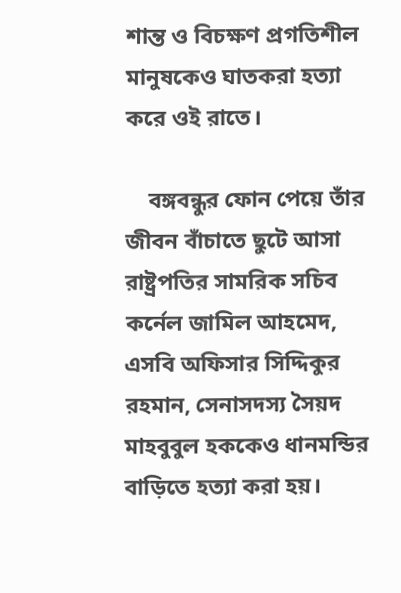শান্ত ও বিচক্ষণ প্রগতিশীল মানুষকেও ঘাতকরা হত্যা করে ওই রাতে।

    বঙ্গবন্ধুর ফোন পেয়ে তাঁর জীবন বাঁচাতে ছুটে আসা রাষ্ট্রপতির সামরিক সচিব কর্নেল জামিল আহমেদ, এসবি অফিসার সিদ্দিকুর রহমান, সেনাসদস্য সৈয়দ মাহবুবুল হককেও ধানমন্ডির বাড়িতে হত্যা করা হয়।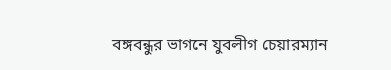বঙ্গবন্ধুর ভাগনে যুবলীগ চেয়ারম্যান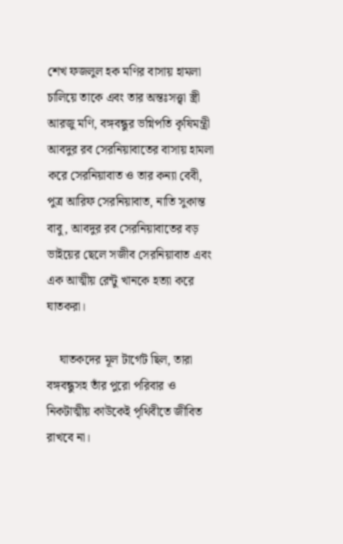শেখ ফজলুল হক মণির বাসায় হামলা চালিয়ে তাকে এবং তার অন্তঃসত্ত্বা স্ত্রী আরজু মণি, বঙ্গবন্ধুর ভগ্নিপতি কৃষিমন্ত্রী আবদুর রব সেরনিয়াবাতের বাসায় হামলা করে সেরনিয়াবাত ও তার কন্যা বেবী, পুত্র আরিফ সেরনিয়াবাত, নাতি সুকান্ত বাবু, আবদুর রব সেরনিয়াবাতের বড় ভাইয়ের ছেলে সজীব সেরনিয়াবাত এবং এক আত্মীয় রেন্টু খানকে হত্যা করে ঘাতকরা।

    ঘাতকদের মূল টার্গেট ছিল, তারা বঙ্গবন্ধুসহ তাঁর পুরো পরিবার ও নিকটাত্মীয় কাউকেই পৃথিবীতে জীবিত রাখবে না।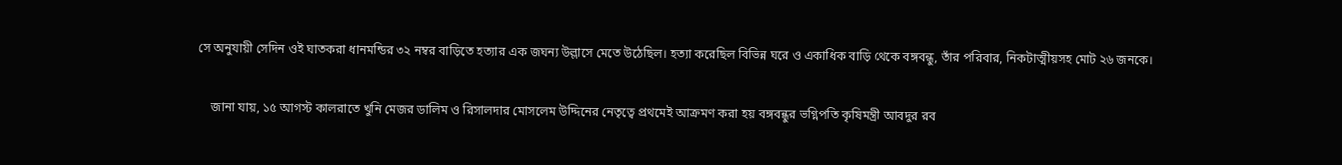সে অনুযায়ী সেদিন ওই ঘাতকরা ধানমন্ডির ৩২ নম্বর বাড়িতে হত্যার এক জঘন্য উল্লাসে মেতে উঠেছিল। হত্যা করেছিল বিভিন্ন ঘরে ও একাধিক বাড়ি থেকে বঙ্গবন্ধু, তাঁর পরিবার, নিকটাত্মীয়সহ মোট ২৬ জনকে।

    জানা যায়, ১৫ আগস্ট কালরাতে খুনি মেজর ডালিম ও রিসালদার মোসলেম উদ্দিনের নেতৃত্বে প্রথমেই আক্রমণ করা হয় বঙ্গবন্ধুর ভগ্নিপতি কৃষিমন্ত্রী আবদুর রব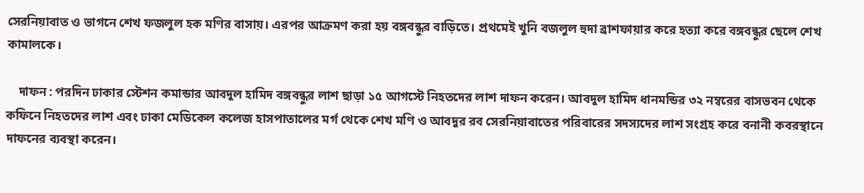সেরনিয়াবাত ও ভাগনে শেখ ফজলুল হক মণির বাসায়। এরপর আক্রমণ করা হয় বঙ্গবন্ধুর বাড়িতে। প্রথমেই খুনি বজলুল হুদা ব্রাশফায়ার করে হত্যা করে বঙ্গবন্ধুর ছেলে শেখ কামালকে।

    দাফন : পরদিন ঢাকার স্টেশন কমান্ডার আবদুল হামিদ বঙ্গবন্ধুর লাশ ছাড়া ১৫ আগস্টে নিহতদের লাশ দাফন করেন। আবদুল হামিদ ধানমন্ডির ৩২ নম্বরের বাসভবন থেকে কফিনে নিহতদের লাশ এবং ঢাকা মেডিকেল কলেজ হাসপাতালের মর্গ থেকে শেখ মণি ও আবদুর রব সেরনিয়াবাতের পরিবারের সদস্যদের লাশ সংগ্রহ করে বনানী কবরস্থানে দাফনের ব্যবস্থা করেন।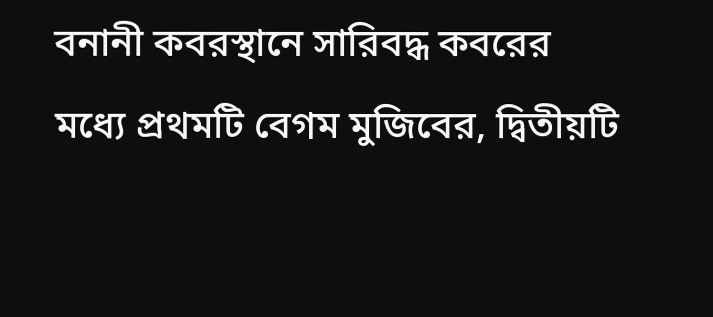বনানী কবরস্থানে সারিবদ্ধ কবরের মধ্যে প্রথমটি বেগম মুজিবের, দ্বিতীয়টি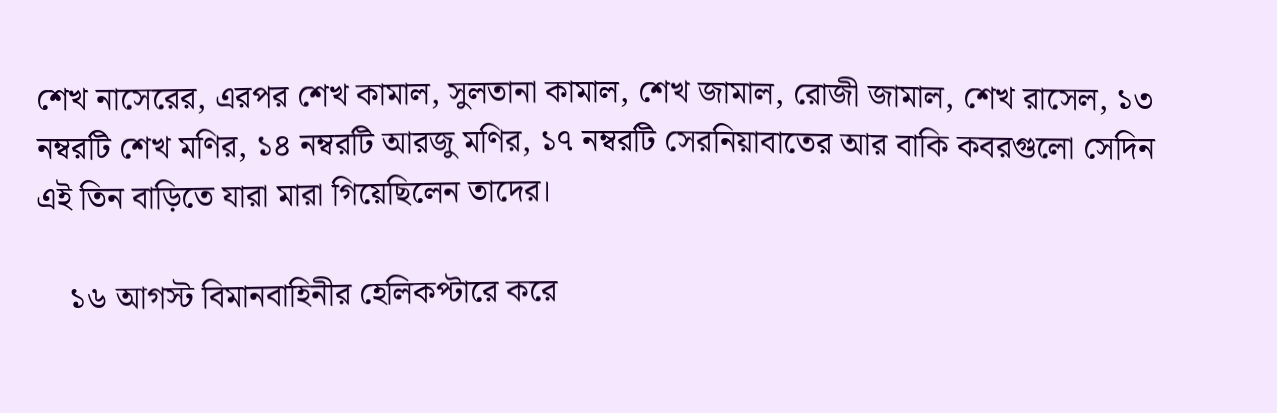শেখ নাসেরের, এরপর শেখ কামাল, সুলতানা কামাল, শেখ জামাল, রোজী জামাল, শেখ রাসেল, ১৩ নম্বরটি শেখ মণির, ১৪ নম্বরটি আরজু মণির, ১৭ নম্বরটি সেরনিয়াবাতের আর বাকি কবরগুলো সেদিন এই তিন বাড়িতে যারা মারা গিয়েছিলেন তাদের।

    ১৬ আগস্ট বিমানবাহিনীর হেলিকপ্টারে করে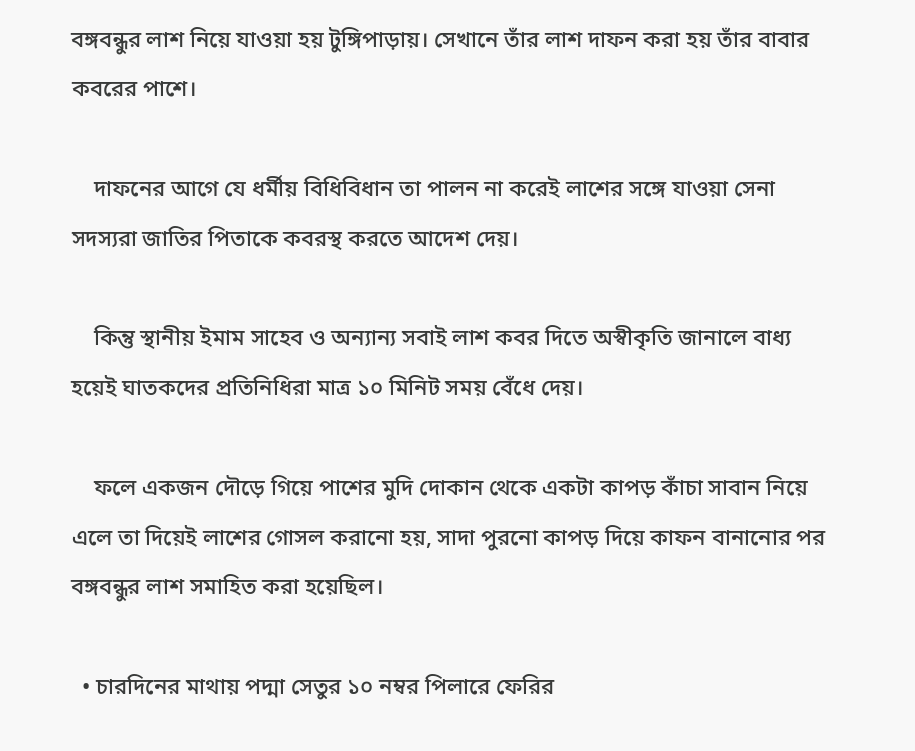বঙ্গবন্ধুর লাশ নিয়ে যাওয়া হয় টুঙ্গিপাড়ায়। সেখানে তাঁর লাশ দাফন করা হয় তাঁর বাবার কবরের পাশে।

    দাফনের আগে যে ধর্মীয় বিধিবিধান তা পালন না করেই লাশের সঙ্গে যাওয়া সেনা সদস্যরা জাতির পিতাকে কবরস্থ করতে আদেশ দেয়।

    কিন্তু স্থানীয় ইমাম সাহেব ও অন্যান্য সবাই লাশ কবর দিতে অস্বীকৃতি জানালে বাধ্য হয়েই ঘাতকদের প্রতিনিধিরা মাত্র ১০ মিনিট সময় বেঁধে দেয়।

    ফলে একজন দৌড়ে গিয়ে পাশের মুদি দোকান থেকে একটা কাপড় কাঁচা সাবান নিয়ে এলে তা দিয়েই লাশের গোসল করানো হয়, সাদা পুরনো কাপড় দিয়ে কাফন বানানোর পর বঙ্গবন্ধুর লাশ সমাহিত করা হয়েছিল।

  • চারদিনের মাথায় পদ্মা সেতুর ১০ নম্বর পিলারে ফেরির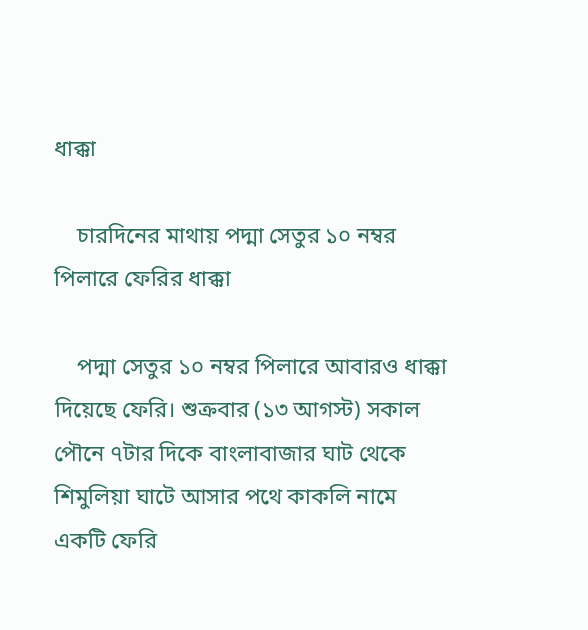ধাক্কা

    চারদিনের মাথায় পদ্মা সেতুর ১০ নম্বর পিলারে ফেরির ধাক্কা

    পদ্মা সেতুর ১০ নম্বর পিলারে আবারও ধাক্কা দিয়েছে ফেরি। শুক্রবার (১৩ আগস্ট) সকাল পৌনে ৭টার দিকে বাংলাবাজার ঘাট থেকে শিমুলিয়া ঘাটে আসার পথে কাকলি নামে একটি ফেরি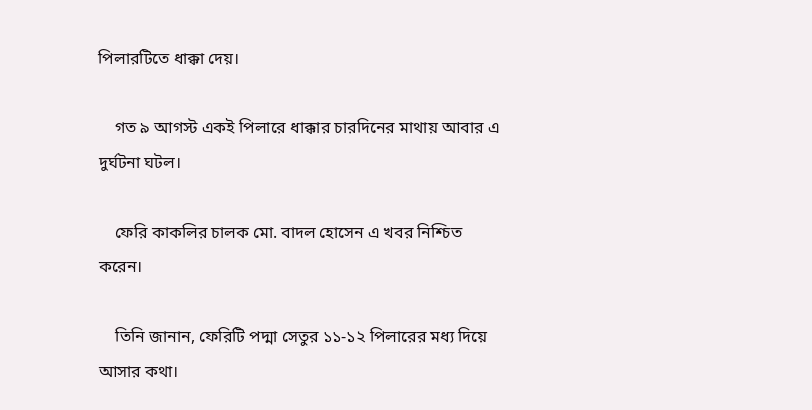পিলারটিতে ধাক্কা দেয়।

    গত ৯ আগস্ট একই পিলারে ধাক্কার চারদিনের মাথায় আবার এ দুর্ঘটনা ঘটল।

    ফেরি কাকলির চালক মো. বাদল হোসেন এ খবর নিশ্চিত করেন।

    তিনি জানান, ফেরিটি পদ্মা সেতুর ১১-১২ পিলারের মধ্য দিয়ে আসার কথা।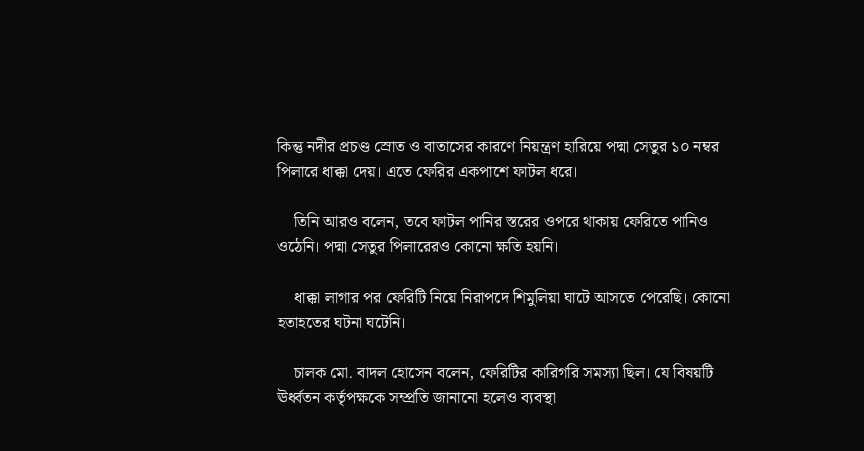কিন্তু নদীর প্রচণ্ড স্রোত ও বাতাসের কারণে নিয়ন্ত্রণ হারিয়ে পদ্মা সেতুর ১০ নম্বর পিলারে ধাক্কা দেয়। এতে ফেরির একপাশে ফাটল ধরে।

    তিনি আরও বলেন, তবে ফাটল পানির স্তরের ওপরে থাকায় ফেরিতে পানিও ওঠেনি। পদ্মা সেতুর পিলারেরও কোনো ক্ষতি হয়নি।

    ধাক্কা লাগার পর ফেরিটি নিয়ে নিরাপদে শিমুলিয়া ঘাটে আসতে পেরেছি। কোনো হতাহতের ঘটনা ঘটেনি।

    চালক মো. বাদল হোসেন বলেন, ফেরিটির কারিগরি সমস্যা ছিল। যে বিষয়টি ঊর্ধ্বতন কর্তৃপক্ষকে সম্প্রতি জানানো হলেও ব্যবস্থা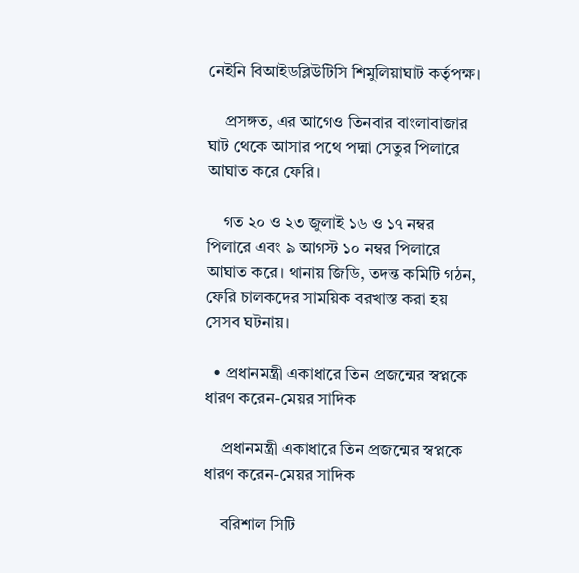নেইনি বিআইডব্লিউটিসি শিমুলিয়াঘাট কর্তৃপক্ষ।

    প্রসঙ্গত, এর আগেও তিনবার বাংলাবাজার ঘাট থেকে আসার পথে পদ্মা সেতুর পিলারে আঘাত করে ফেরি।

    গত ২০ ও ২৩ জুলাই ১৬ ও ১৭ নম্বর পিলারে এবং ৯ আগস্ট ১০ নম্বর পিলারে আঘাত করে। থানায় জিডি, তদন্ত কমিটি গঠন, ফেরি চালকদের সাময়িক বরখাস্ত করা হয় সেসব ঘটনায়।

  • প্রধানমন্ত্রী একাধারে তিন প্রজন্মের স্বপ্নকে ধারণ করেন-মেয়র সাদিক

    প্রধানমন্ত্রী একাধারে তিন প্রজন্মের স্বপ্নকে ধারণ করেন-মেয়র সাদিক

    বরিশাল সিটি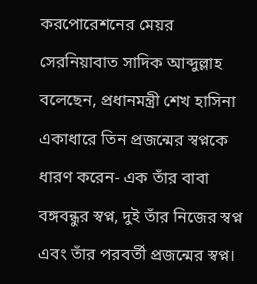করপোরেশনের মেয়র সেরনিয়াবাত সাদিক আব্দুল্লাহ বলেছেন, প্রধানমন্ত্রী শেখ হাসিনা একাধারে তিন প্রজন্মের স্বপ্নকে ধারণ করেন- এক তাঁর বাবা বঙ্গবন্ধুর স্বপ্ন, দুই তাঁর নিজের স্বপ্ন এবং তাঁর পরবর্তী প্রজন্মের স্বপ্ন।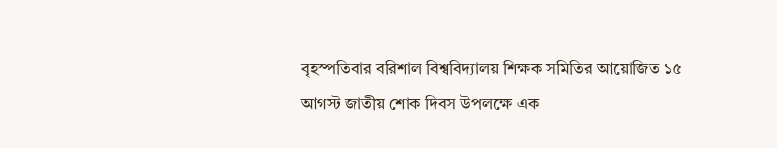বৃহস্পতিবার বরিশাল বিশ্ববিদ্যালয় শিক্ষক সমিতির আয়োজিত ১৫ আগস্ট জাতীয় শোক দিবস উপলক্ষে এক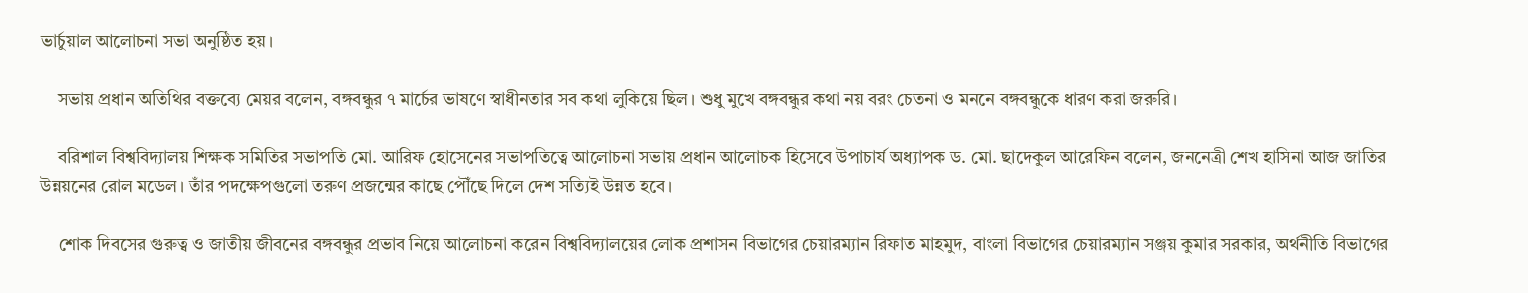ভার্চুয়াল আলোচনা সভা অনুষ্ঠিত হয়।

    সভায় প্রধান অতিথির বক্তব্যে মেয়র বলেন, বঙ্গবন্ধুর ৭ মার্চের ভাষণে স্বাধীনতার সব কথা লুকিয়ে ছিল। শুধু মুখে বঙ্গবন্ধুর কথা নয় বরং চেতনা ও মননে বঙ্গবন্ধুকে ধারণ করা জরুরি।

    বরিশাল বিশ্ববিদ্যালয় শিক্ষক সমিতির সভাপতি মো. আরিফ হোসেনের সভাপতিত্বে আলোচনা সভায় প্রধান আলোচক হিসেবে উপাচার্য অধ্যাপক ড. মো. ছাদেকুল আরেফিন বলেন, জননেত্রী শেখ হাসিনা আজ জাতির উন্নয়নের রোল মডেল। তাঁর পদক্ষেপগুলো তরুণ প্রজন্মের কাছে পৌঁছে দিলে দেশ সত্যিই উন্নত হবে।

    শোক দিবসের গুরুত্ব ও জাতীয় জীবনের বঙ্গবন্ধুর প্রভাব নিয়ে আলোচনা করেন বিশ্ববিদ্যালয়ের লোক প্রশাসন বিভাগের চেয়ারম্যান রিফাত মাহমুদ, বাংলা বিভাগের চেয়ারম্যান সঞ্জয় কুমার সরকার, অর্থনীতি বিভাগের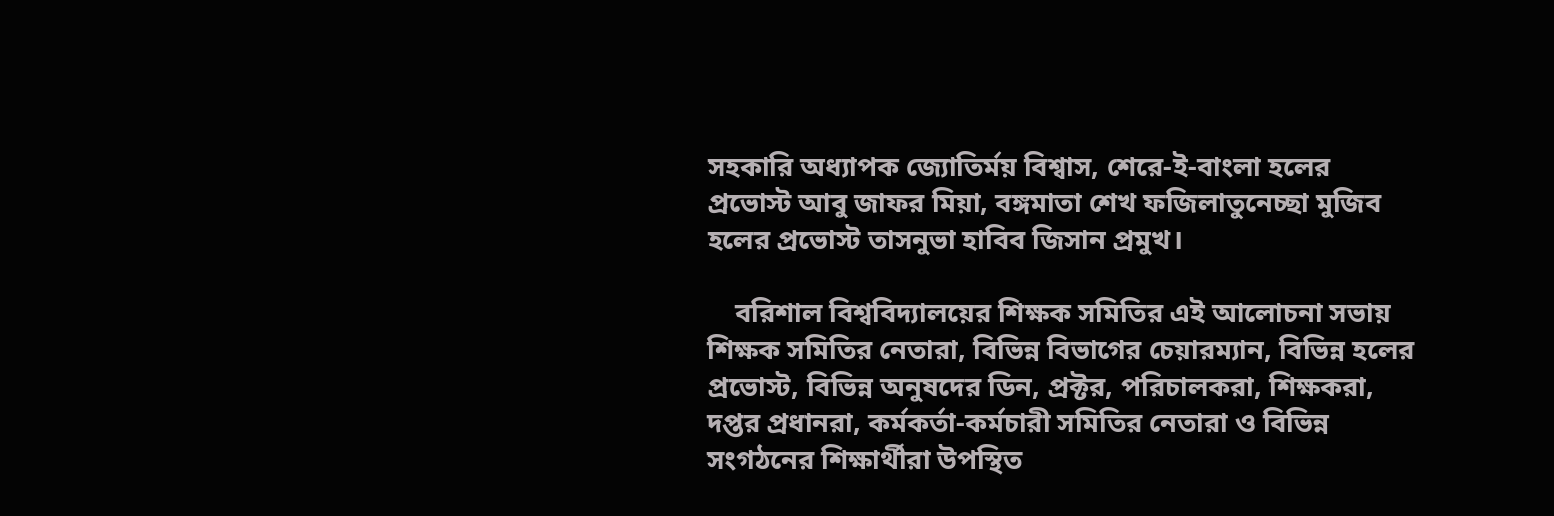সহকারি অধ্যাপক জ্যোতির্ময় বিশ্বাস, শেরে-ই-বাংলা হলের প্রভোস্ট আবু জাফর মিয়া, বঙ্গমাতা শেখ ফজিলাতুনেচ্ছা মুজিব হলের প্রভোস্ট তাসনুভা হাবিব জিসান প্রমুখ।

    বরিশাল বিশ্ববিদ্যালয়ের শিক্ষক সমিতির এই আলোচনা সভায় শিক্ষক সমিতির নেতারা, বিভিন্ন বিভাগের চেয়ারম্যান, বিভিন্ন হলের প্রভোস্ট, বিভিন্ন অনুষদের ডিন, প্রক্টর, পরিচালকরা, শিক্ষকরা, দপ্তর প্রধানরা, কর্মকর্তা-কর্মচারী সমিতির নেতারা ও বিভিন্ন সংগঠনের শিক্ষার্থীরা উপস্থিত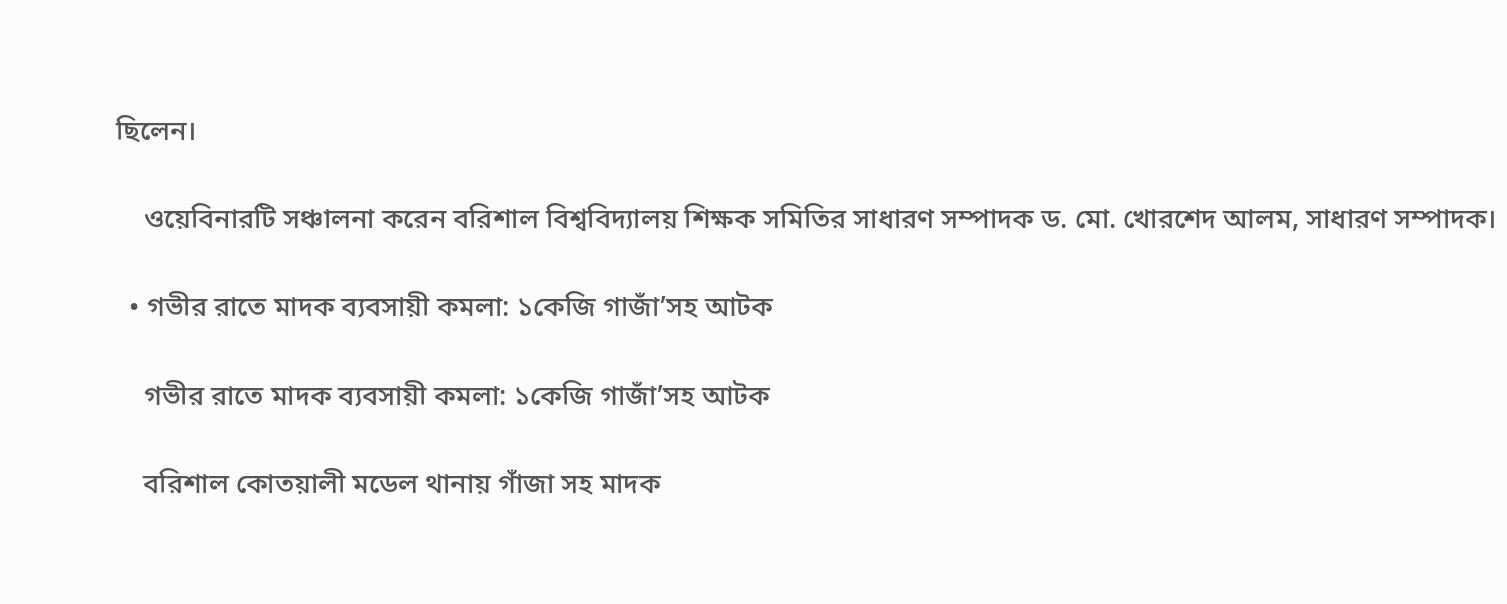ছিলেন।

    ওয়েবিনারটি সঞ্চালনা করেন বরিশাল বিশ্ববিদ্যালয় শিক্ষক সমিতির সাধারণ সম্পাদক ড. মো. খোরশেদ আলম, সাধারণ সম্পাদক।

  • গভীর রাতে মাদক ব্যবসায়ী কমলা: ১কেজি গাজাঁ’সহ আটক

    গভীর রাতে মাদক ব্যবসায়ী কমলা: ১কেজি গাজাঁ’সহ আটক

    বরিশাল কোতয়ালী মডেল থানায় গাঁজা সহ মাদক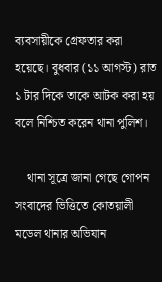ব্যবসায়ীকে গ্রেফতার করা হয়েছে। বুধবার (১১ আগস্ট) রাত ১ টার দিকে তাকে আটক করা হয় বলে নিশ্চিত করেন থানা পুলিশ।

    থানা সূত্রে জানা গেছে গোপন সংবাদের ভিত্তিতে কোতয়ালী মডেল থানার অভিযান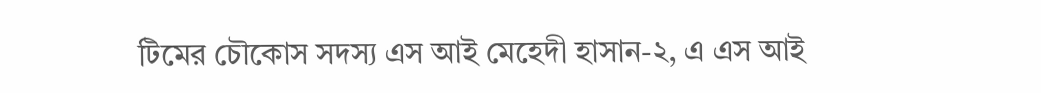টিমের চৌকোস সদস্য এস আই মেহেদী হাসান-২, এ এস আই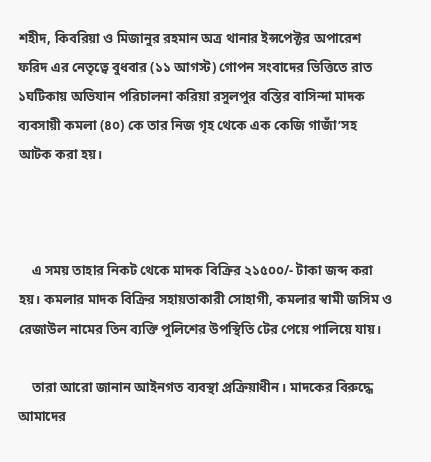শহীদ, কিবরিয়া ও মিজানুর রহমান অত্র থানার ইন্সপেক্টর অপারেশ ফরিদ এর নেতৃত্বে বুধবার (১১ আগস্ট) গোপন সংবাদের ভিত্তিতে রাত ১ঘটিকায় অভিযান পরিচালনা করিয়া রসুলপুর বস্তির বাসিন্দা মাদক ব্যবসায়ী কমলা (৪০) কে তার নিজ গৃহ থেকে এক কেজি গাজাঁ’সহ আটক করা হয়।



    এ সময় তাহার নিকট থেকে মাদক বিক্রির ২১৫০০/- টাকা জব্দ করা হয়। কমলার মাদক বিক্রির সহায়তাকারী সোহাগী, কমলার স্বামী জসিম ও রেজাউল নামের তিন ব্যক্তি পুলিশের উপস্থিতি টের পেয়ে পালিয়ে যায়।

    তারা আরো জানান আইনগত ব্যবস্থা প্রক্রিয়াধীন। মাদকের বিরুদ্ধে আমাদের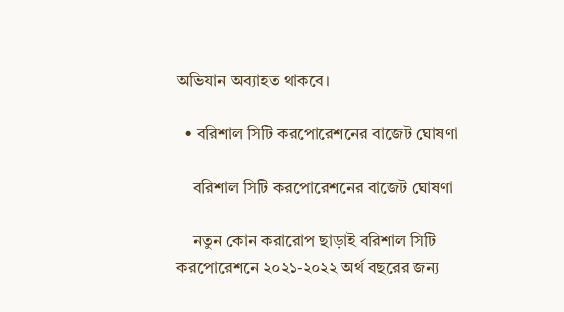অভিযান অব্যাহত থাকবে।

  • বরিশাল সিটি করপোরেশনের বাজেট ঘোষণা

    বরিশাল সিটি করপোরেশনের বাজেট ঘোষণা

    নতুন কোন করারোপ ছাড়াই বরিশাল সিটি করপোরেশনে ২০২১-২০২২ অর্থ বছরের জন্য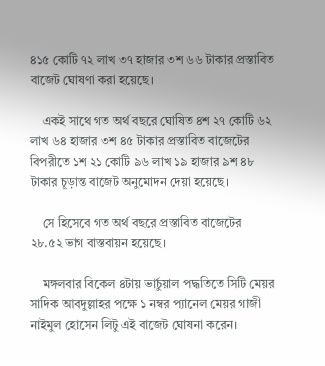৪১৫ কোটি ৭২ লাখ ৩৭ হাজার ৩শ ৬৬ টাকার প্রস্তাবিত বাজেট ঘোষণা করা হয়েছে।

    একই সাথে গত অর্থ বছরে ঘোষিত ৪শ ২৭ কোটি ৬২ লাখ ৬৪ হাজার ৩শ ৪৫ টাকার প্রস্তাবিত বাজেটের বিপরীতে ১শ ২১ কোটি ৯৬ লাখ ১৯ হাজার ৯শ ৪৮ টাকার চূড়ান্ত বাজেট অনুমোদন দেয়া হয়েছে।

    সে হিসেবে গত অর্থ বছরে প্রস্তাবিত বাজেটের ২৮.৫২ ভাগ বাস্তবায়ন হয়েছে।

    মঙ্গলবার বিকেল ৪টায় ভার্চুয়াল পদ্ধতিতে সিটি মেয়র সাদিক আবদুল্লাহর পক্ষে ১ নম্বর প্যানেল মেয়র গাজী নাইমুল হোসেন লিটু এই বাজেট ঘোষনা করেন।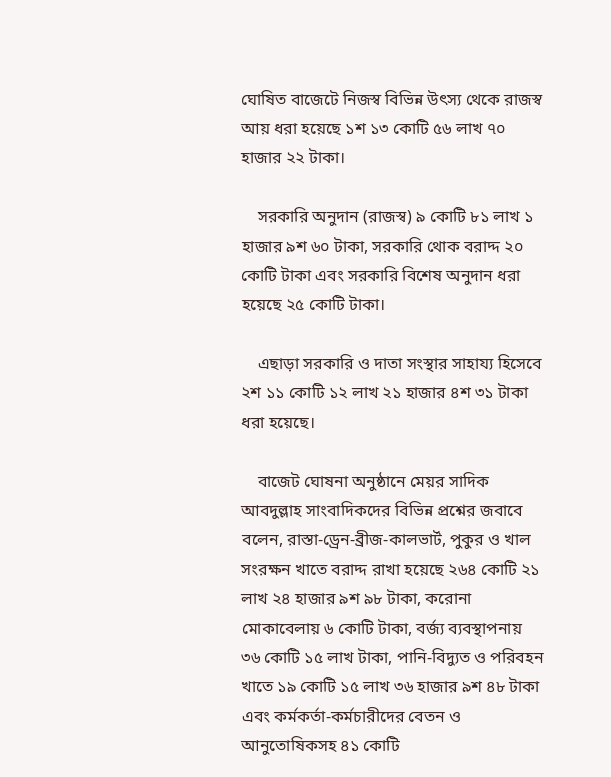ঘোষিত বাজেটে নিজস্ব বিভিন্ন উৎস্য থেকে রাজস্ব আয় ধরা হয়েছে ১শ ১৩ কোটি ৫৬ লাখ ৭০ হাজার ২২ টাকা।

    সরকারি অনুদান (রাজস্ব) ৯ কোটি ৮১ লাখ ১ হাজার ৯শ ৬০ টাকা, সরকারি থোক বরাদ্দ ২০ কোটি টাকা এবং সরকারি বিশেষ অনুদান ধরা হয়েছে ২৫ কোটি টাকা।

    এছাড়া সরকারি ও দাতা সংস্থার সাহায্য হিসেবে ২শ ১১ কোটি ১২ লাখ ২১ হাজার ৪শ ৩১ টাকা ধরা হয়েছে।

    বাজেট ঘোষনা অনুষ্ঠানে মেয়র সাদিক আবদুল্লাহ সাংবাদিকদের বিভিন্ন প্রশ্নের জবাবে বলেন, রাস্তা-ড্রেন-ব্রীজ-কালভার্ট, পুকুর ও খাল সংরক্ষন খাতে বরাদ্দ রাখা হয়েছে ২৬৪ কোটি ২১ লাখ ২৪ হাজার ৯শ ৯৮ টাকা, করোনা মোকাবেলায় ৬ কোটি টাকা, বর্জ্য ব্যবস্থাপনায় ৩৬ কোটি ১৫ লাখ টাকা, পানি-বিদ্যুত ও পরিবহন খাতে ১৯ কোটি ১৫ লাখ ৩৬ হাজার ৯শ ৪৮ টাকা এবং কর্মকর্তা-কর্মচারীদের বেতন ও আনুতোষিকসহ ৪১ কোটি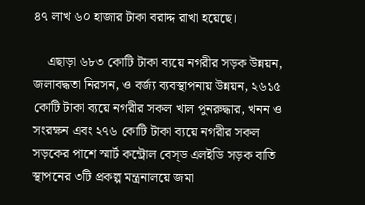৪৭ লাখ ৬০ হাজার টাকা বরাদ্দ রাখা হয়েছে।

    এছাড়া ৬৮৩ কোটি টাকা ব্যয়ে নগরীর সড়ক উন্নয়ন, জলাবদ্ধতা নিরসন, ও বর্জ্য ব্যবস্থাপনায় উন্নয়ন, ২৬১৫ কোটি টাকা ব্যয়ে নগরীর সকল খাল পুনরুদ্ধার, খনন ও সংরক্ষন এবং ২৭৬ কোটি টাকা ব্যয়ে নগরীর সকল সড়কের পাশে স্মার্ট কন্ট্রোল বেস্ড এলইডি সড়ক বাতি স্থাপনের ৩টি প্রকল্প মন্ত্রনালয়ে জমা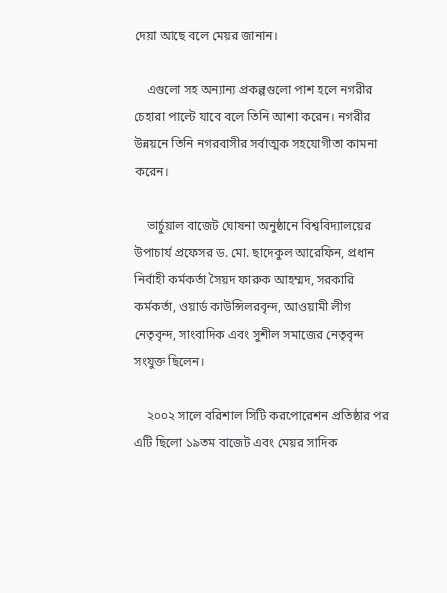দেয়া আছে বলে মেয়র জানান।

    এগুলো সহ অন্যান্য প্রকল্পগুলো পাশ হলে নগরীর চেহারা পাল্টে যাবে বলে তিনি আশা করেন। নগরীর উন্নয়নে তিনি নগরবাসীর সর্বাত্মক সহযোগীতা কামনা করেন।

    ভার্চুয়াল বাজেট ঘোষনা অনুষ্ঠানে বিশ্ববিদ্যালয়ের উপাচার্য প্রফেসর ড. মো. ছাদেকুল আরেফিন, প্রধান নির্বাহী কর্মকর্তা সৈয়দ ফারুক আহম্মদ, সরকারি কর্মকর্তা, ওয়ার্ড কাউন্সিলরবৃন্দ, আওয়ামী লীগ নেতৃবৃন্দ, সাংবাদিক এবং সুশীল সমাজের নেতৃবৃন্দ সংযুক্ত ছিলেন।

    ২০০২ সালে বরিশাল সিটি করপোরেশন প্রতিষ্ঠার পর এটি ছিলো ১৯তম বাজেট এবং মেয়র সাদিক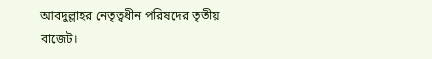আবদুল্লাহর নেতৃত্বধীন পরিষদের তৃতীয় বাজেট।